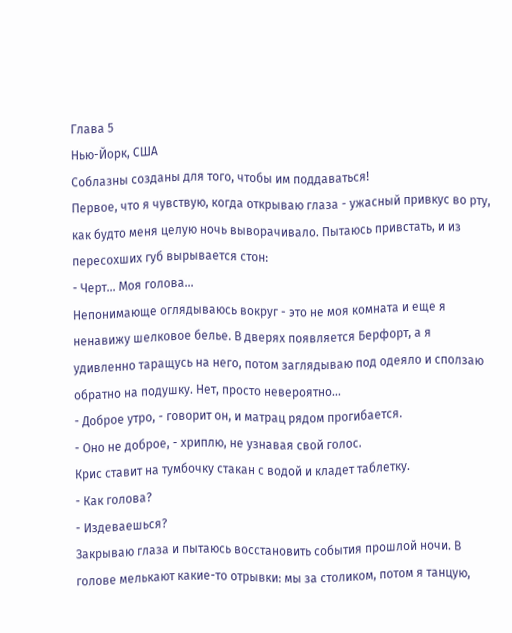Глава 5
Нью-Йорк, США
Соблазны созданы для того, чтобы им поддаваться!
Первое, что я чувствую, когда открываю глаза - ужасный привкус во рту, как будто меня целую ночь выворачивало. Пытаюсь привстать, и из пересохших губ вырывается стон:
- Черт... Моя голова...
Непонимающе оглядываюсь вокруг - это не моя комната и еще я ненавижу шелковое белье. В дверях появляется Берфорт, а я удивленно таращусь на него, потом заглядываю под одеяло и сползаю обратно на подушку. Нет, просто невероятно...
- Доброе утро, - говорит он, и матрац рядом прогибается.
- Оно не доброе, - хриплю, не узнавая свой голос.
Крис ставит на тумбочку стакан с водой и кладет таблетку.
- Как голова?
- Издеваешься?
Закрываю глаза и пытаюсь восстановить события прошлой ночи. В голове мелькают какие-то отрывки: мы за столиком, потом я танцую,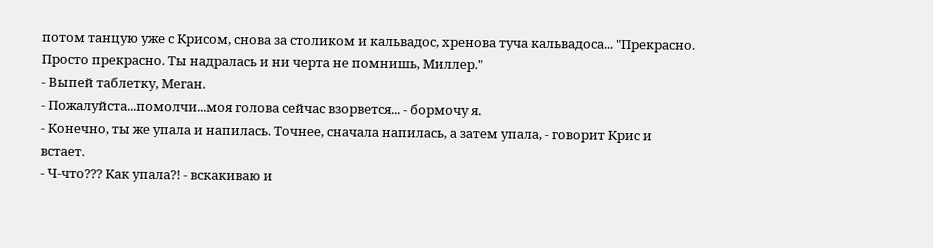потом танцую уже с Крисом, снова за столиком и кальвадос, хренова туча кальвадоса... "Прекрасно. Просто прекрасно. Ты надралась и ни черта не помнишь, Миллер."
- Выпей таблетку, Меган.
- Пожалуйста...помолчи...моя голова сейчас взорвется... - бормочу я.
- Конечно, ты же упала и напилась. Точнее, сначала напилась, а затем упала, - говорит Крис и встает.
- Ч-что??? Как упала?! - вскакиваю и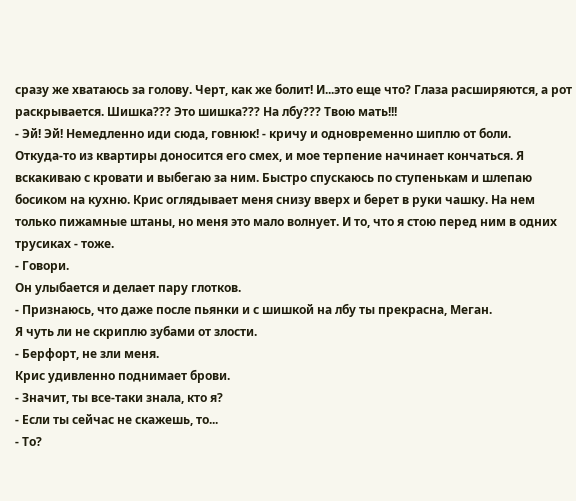сразу же хватаюсь за голову. Черт, как же болит! И...это еще что? Глаза расширяются, а рот раскрывается. Шишка??? Это шишка??? На лбу??? Твою мать!!!
- Эй! Эй! Немедленно иди сюда, говнюк! - кричу и одновременно шиплю от боли.
Откуда-то из квартиры доносится его смех, и мое терпение начинает кончаться. Я вскакиваю с кровати и выбегаю за ним. Быстро спускаюсь по ступенькам и шлепаю босиком на кухню. Крис оглядывает меня снизу вверх и берет в руки чашку. На нем только пижамные штаны, но меня это мало волнует. И то, что я стою перед ним в одних трусиках - тоже.
- Говори.
Он улыбается и делает пару глотков.
- Признаюсь, что даже после пьянки и с шишкой на лбу ты прекрасна, Меган.
Я чуть ли не скриплю зубами от злости.
- Берфорт, не зли меня.
Крис удивленно поднимает брови.
- Значит, ты все-таки знала, кто я?
- Если ты сейчас не скажешь, то...
- То?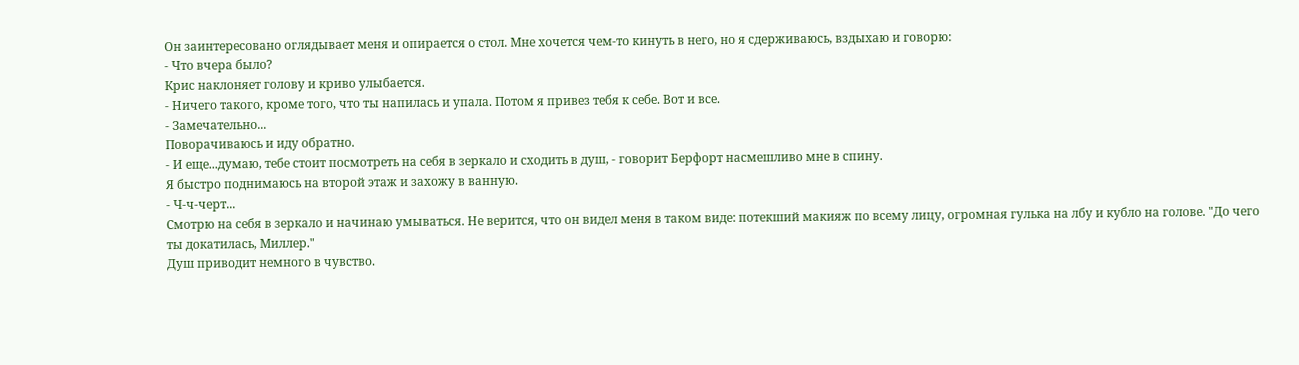Он заинтересовано оглядывает меня и опирается о стол. Мне хочется чем-то кинуть в него, но я сдерживаюсь, вздыхаю и говорю:
- Что вчера было?
Крис наклоняет голову и криво улыбается.
- Ничего такого, кроме того, что ты напилась и упала. Потом я привез тебя к себе. Вот и все.
- Замечательно...
Поворачиваюсь и иду обратно.
- И еще...думаю, тебе стоит посмотреть на себя в зеркало и сходить в душ, - говорит Берфорт насмешливо мне в спину.
Я быстро поднимаюсь на второй этаж и захожу в ванную.
- Ч-ч-черт...
Смотрю на себя в зеркало и начинаю умываться. Не верится, что он видел меня в таком виде: потекший макияж по всему лицу, огромная гулька на лбу и кубло на голове. "До чего ты докатилась, Миллер."
Душ приводит немного в чувство.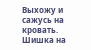Выхожу и сажусь на кровать. Шишка на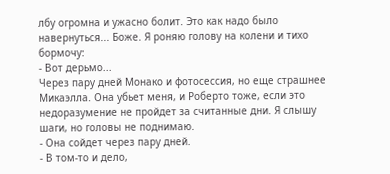лбу огромна и ужасно болит. Это как надо было навернуться... Боже. Я роняю голову на колени и тихо бормочу:
- Вот дерьмо...
Через пару дней Монако и фотосессия, но еще страшнее Микаэлла. Она убьет меня, и Роберто тоже, если это недоразумение не пройдет за считанные дни. Я слышу шаги, но головы не поднимаю.
- Она сойдет через пару дней.
- В том-то и дело,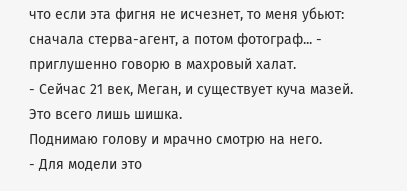что если эта фигня не исчезнет, то меня убьют: сначала стерва-агент, а потом фотограф... - приглушенно говорю в махровый халат.
- Сейчас 21 век, Меган, и существует куча мазей. Это всего лишь шишка.
Поднимаю голову и мрачно смотрю на него.
- Для модели это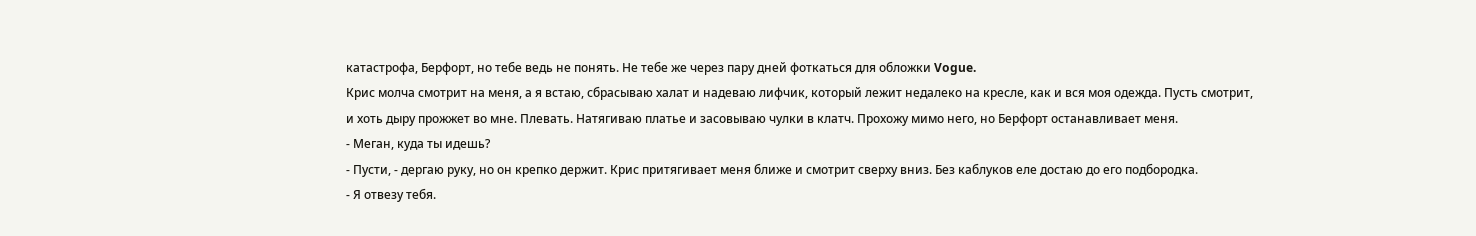катастрофа, Берфорт, но тебе ведь не понять. Не тебе же через пару дней фоткаться для обложки Vogue.
Крис молча смотрит на меня, а я встаю, сбрасываю халат и надеваю лифчик, который лежит недалеко на кресле, как и вся моя одежда. Пусть смотрит, и хоть дыру прожжет во мне. Плевать. Натягиваю платье и засовываю чулки в клатч. Прохожу мимо него, но Берфорт останавливает меня.
- Меган, куда ты идешь?
- Пусти, - дергаю руку, но он крепко держит. Крис притягивает меня ближе и смотрит сверху вниз. Без каблуков еле достаю до его подбородка.
- Я отвезу тебя.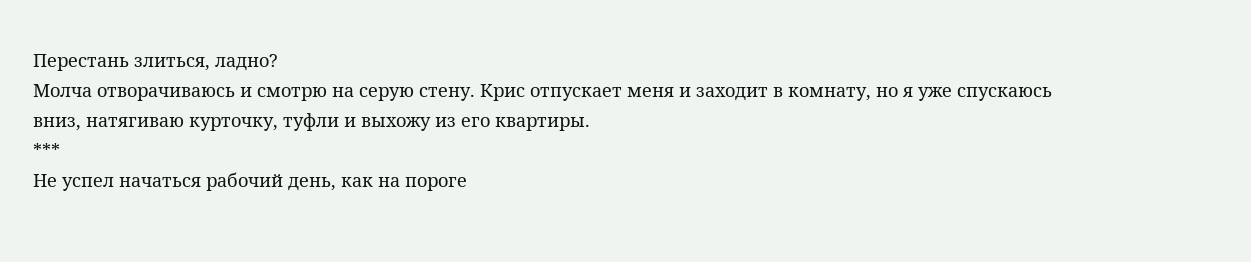Перестань злиться, ладно?
Молча отворачиваюсь и смотрю на серую стену. Крис отпускает меня и заходит в комнату, но я уже спускаюсь вниз, натягиваю курточку, туфли и выхожу из его квартиры.
***
Не успел начаться рабочий день, как на пороге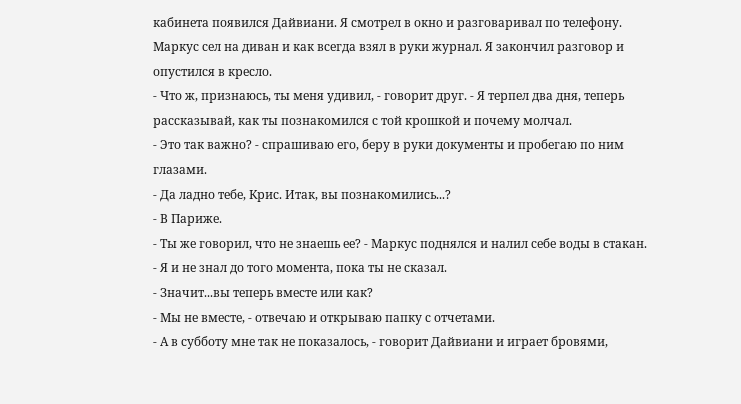кабинета появился Дайвиани. Я смотрел в окно и разговаривал по телефону. Маркус сел на диван и как всегда взял в руки журнал. Я закончил разговор и опустился в кресло.
- Что ж, признаюсь, ты меня удивил, - говорит друг. - Я терпел два дня, теперь рассказывай, как ты познакомился с той крошкой и почему молчал.
- Это так важно? - спрашиваю его, беру в руки документы и пробегаю по ним глазами.
- Да ладно тебе, Крис. Итак, вы познакомились...?
- В Париже.
- Ты же говорил, что не знаешь ее? - Маркус поднялся и налил себе воды в стакан.
- Я и не знал до того момента, пока ты не сказал.
- Значит...вы теперь вместе или как?
- Мы не вместе, - отвечаю и открываю папку с отчетами.
- А в субботу мне так не показалось, - говорит Дайвиани и играет бровями,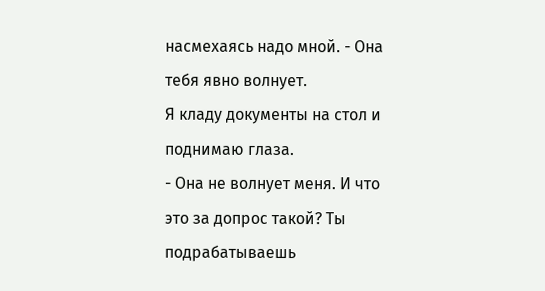насмехаясь надо мной. - Она тебя явно волнует.
Я кладу документы на стол и поднимаю глаза.
- Она не волнует меня. И что это за допрос такой? Ты подрабатываешь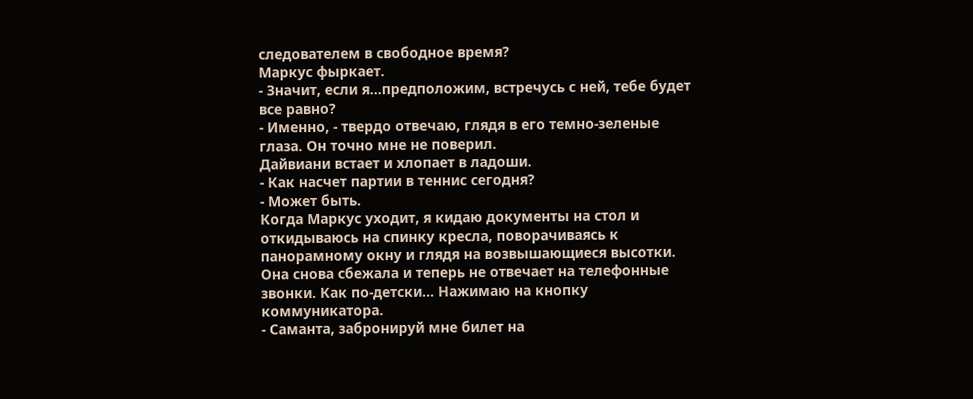следователем в свободное время?
Маркус фыркает.
- Значит, если я...предположим, встречусь с ней, тебе будет все равно?
- Именно, - твердо отвечаю, глядя в его темно-зеленые глаза. Он точно мне не поверил.
Дайвиани встает и хлопает в ладоши.
- Как насчет партии в теннис сегодня?
- Может быть.
Когда Маркус уходит, я кидаю документы на стол и откидываюсь на спинку кресла, поворачиваясь к панорамному окну и глядя на возвышающиеся высотки. Она снова сбежала и теперь не отвечает на телефонные звонки. Как по-детски... Нажимаю на кнопку коммуникатора.
- Саманта, забронируй мне билет на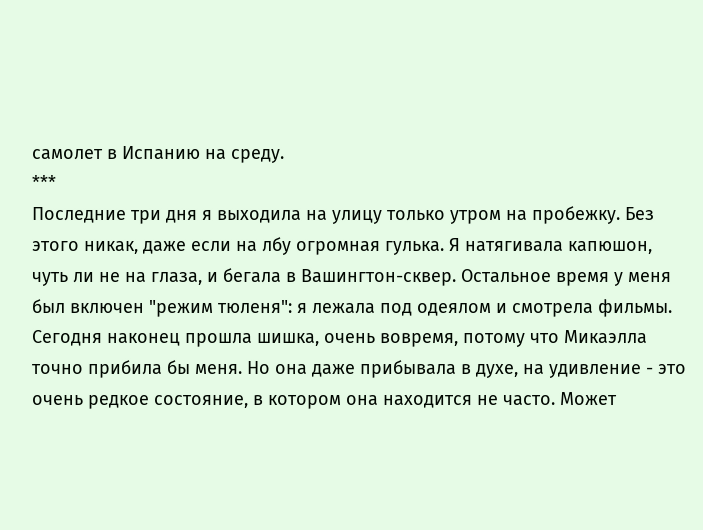самолет в Испанию на среду.
***
Последние три дня я выходила на улицу только утром на пробежку. Без этого никак, даже если на лбу огромная гулька. Я натягивала капюшон, чуть ли не на глаза, и бегала в Вашингтон-сквер. Остальное время у меня был включен "режим тюленя": я лежала под одеялом и смотрела фильмы. Сегодня наконец прошла шишка, очень вовремя, потому что Микаэлла точно прибила бы меня. Но она даже прибывала в духе, на удивление - это очень редкое состояние, в котором она находится не часто. Может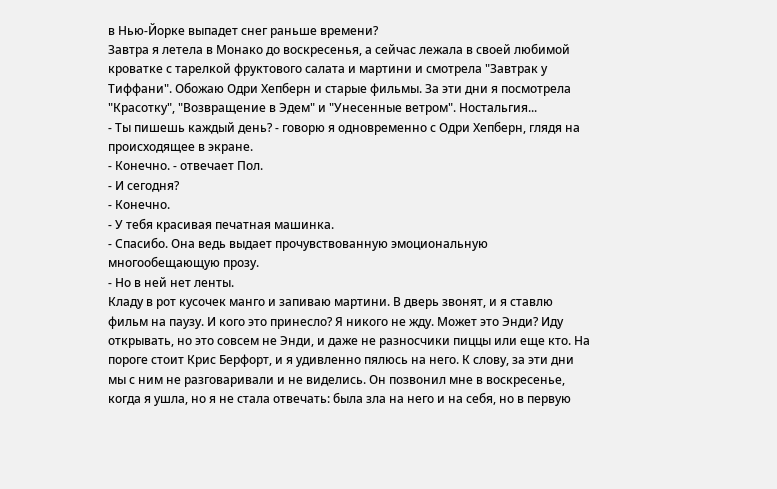в Нью-Йорке выпадет снег раньше времени?
Завтра я летела в Монако до воскресенья, а сейчас лежала в своей любимой кроватке с тарелкой фруктового салата и мартини и смотрела "Завтрак у Тиффани". Обожаю Одри Хепберн и старые фильмы. За эти дни я посмотрела "Красотку", "Возвращение в Эдем" и "Унесенные ветром". Ностальгия...
- Ты пишешь каждый день? - говорю я одновременно с Одри Хепберн, глядя на происходящее в экране.
- Конечно. - отвечает Пол.
- И сегодня?
- Конечно.
- У тебя красивая печатная машинка.
- Спасибо. Она ведь выдает прочувствованную эмоциональную многообещающую прозу.
- Но в ней нет ленты.
Кладу в рот кусочек манго и запиваю мартини. В дверь звонят, и я ставлю фильм на паузу. И кого это принесло? Я никого не жду. Может это Энди? Иду открывать, но это совсем не Энди, и даже не разносчики пиццы или еще кто. На пороге стоит Крис Берфорт, и я удивленно пялюсь на него. К слову, за эти дни мы с ним не разговаривали и не виделись. Он позвонил мне в воскресенье, когда я ушла, но я не стала отвечать: была зла на него и на себя, но в первую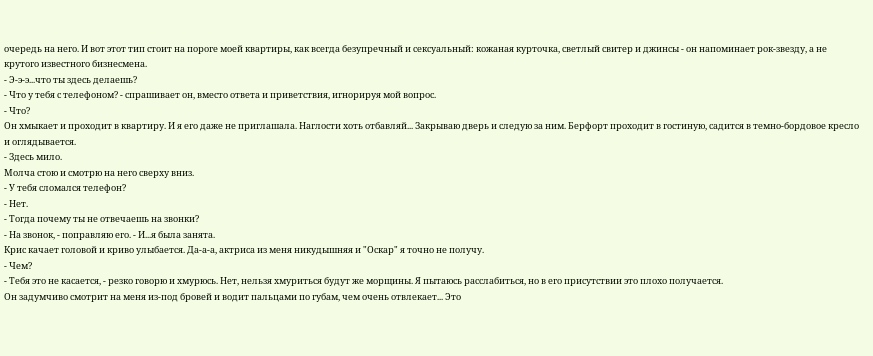очередь на него. И вот этот тип стоит на пороге моей квартиры, как всегда безупречный и сексуальный: кожаная курточка, светлый свитер и джинсы - он напоминает рок-звезду, а не крутого известного бизнесмена.
- Э-э-э...что ты здесь делаешь?
- Что у тебя с телефоном? - спрашивает он, вместо ответа и приветствия, игнорируя мой вопрос.
- Что?
Он хмыкает и проходит в квартиру. И я его даже не приглашала. Наглости хоть отбавляй... Закрываю дверь и следую за ним. Берфорт проходит в гостиную, садится в темно-бордовое кресло и оглядывается.
- Здесь мило.
Молча стою и смотрю на него сверху вниз.
- У тебя сломался телефон?
- Нет.
- Тогда почему ты не отвечаешь на звонки?
- На звонок, - поправляю его. - И...я была занята.
Крис качает головой и криво улыбается. Да-а-а, актриса из меня никудышняя и "Оскар" я точно не получу.
- Чем?
- Тебя это не касается, - резко говорю и хмурюсь. Нет, нельзя хмуриться будут же морщины. Я пытаюсь расслабиться, но в его присутствии это плохо получается.
Он задумчиво смотрит на меня из-под бровей и водит пальцами по губам, чем очень отвлекает... Это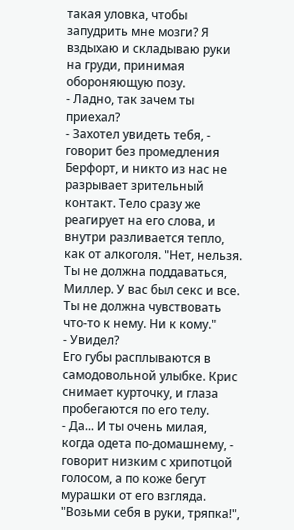такая уловка, чтобы запудрить мне мозги? Я вздыхаю и складываю руки на груди, принимая обороняющую позу.
- Ладно, так зачем ты приехал?
- Захотел увидеть тебя, - говорит без промедления Берфорт, и никто из нас не разрывает зрительный контакт. Тело сразу же реагирует на его слова, и внутри разливается тепло, как от алкоголя. "Нет, нельзя. Ты не должна поддаваться, Миллер. У вас был секс и все. Ты не должна чувствовать что-то к нему. Ни к кому."
- Увидел?
Его губы расплываются в самодовольной улыбке. Крис снимает курточку, и глаза пробегаются по его телу.
- Да... И ты очень милая, когда одета по-домашнему, - говорит низким с хрипотцой голосом, а по коже бегут мурашки от его взгляда. "Возьми себя в руки, тряпка!",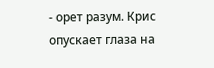- орет разум. Крис опускает глаза на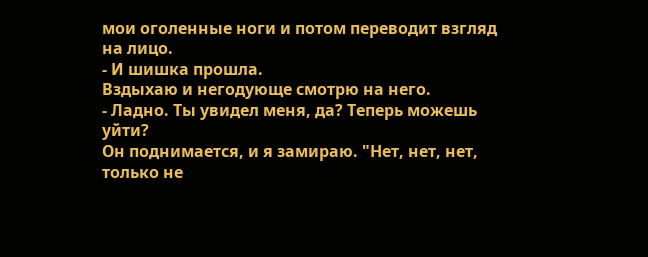мои оголенные ноги и потом переводит взгляд на лицо.
- И шишка прошла.
Вздыхаю и негодующе смотрю на него.
- Ладно. Ты увидел меня, да? Теперь можешь уйти?
Он поднимается, и я замираю. "Нет, нет, нет, только не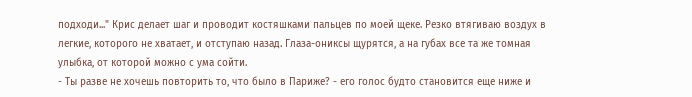подходи..." Крис делает шаг и проводит костяшками пальцев по моей щеке. Резко втягиваю воздух в легкие, которого не хватает, и отступаю назад. Глаза-ониксы щурятся, а на губах все та же томная улыбка, от которой можно с ума сойти.
- Ты разве не хочешь повторить то, что было в Париже? - его голос будто становится еще ниже и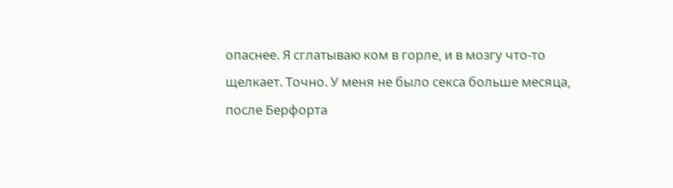опаснее. Я сглатываю ком в горле, и в мозгу что-то щелкает. Точно. У меня не было секса больше месяца, после Берфорта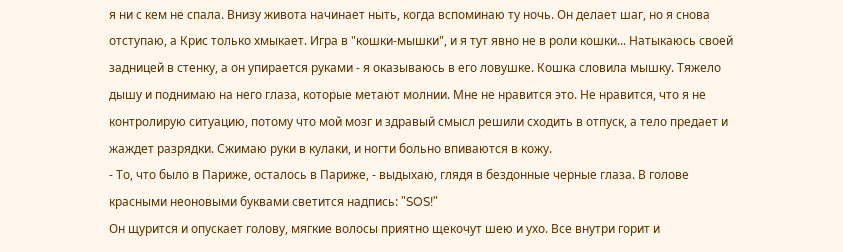я ни с кем не спала. Внизу живота начинает ныть, когда вспоминаю ту ночь. Он делает шаг, но я снова отступаю, а Крис только хмыкает. Игра в "кошки-мышки", и я тут явно не в роли кошки... Натыкаюсь своей задницей в стенку, а он упирается руками - я оказываюсь в его ловушке. Кошка словила мышку. Тяжело дышу и поднимаю на него глаза, которые метают молнии. Мне не нравится это. Не нравится, что я не контролирую ситуацию, потому что мой мозг и здравый смысл решили сходить в отпуск, а тело предает и жаждет разрядки. Сжимаю руки в кулаки, и ногти больно впиваются в кожу.
- То, что было в Париже, осталось в Париже, - выдыхаю, глядя в бездонные черные глаза. В голове красными неоновыми буквами светится надпись: "SOS!"
Он щурится и опускает голову, мягкие волосы приятно щекочут шею и ухо. Все внутри горит и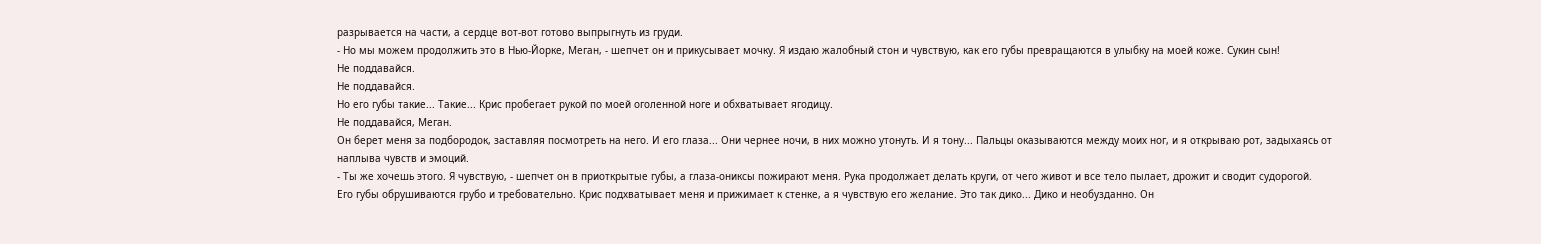разрывается на части, а сердце вот-вот готово выпрыгнуть из груди.
- Но мы можем продолжить это в Нью-Йорке, Меган, - шепчет он и прикусывает мочку. Я издаю жалобный стон и чувствую, как его губы превращаются в улыбку на моей коже. Сукин сын!
Не поддавайся.
Не поддавайся.
Но его губы такие... Такие... Крис пробегает рукой по моей оголенной ноге и обхватывает ягодицу.
Не поддавайся, Меган.
Он берет меня за подбородок, заставляя посмотреть на него. И его глаза... Они чернее ночи, в них можно утонуть. И я тону... Пальцы оказываются между моих ног, и я открываю рот, задыхаясь от наплыва чувств и эмоций.
- Ты же хочешь этого. Я чувствую, - шепчет он в приоткрытые губы, а глаза-ониксы пожирают меня. Рука продолжает делать круги, от чего живот и все тело пылает, дрожит и сводит судорогой.
Его губы обрушиваются грубо и требовательно. Крис подхватывает меня и прижимает к стенке, а я чувствую его желание. Это так дико... Дико и необузданно. Он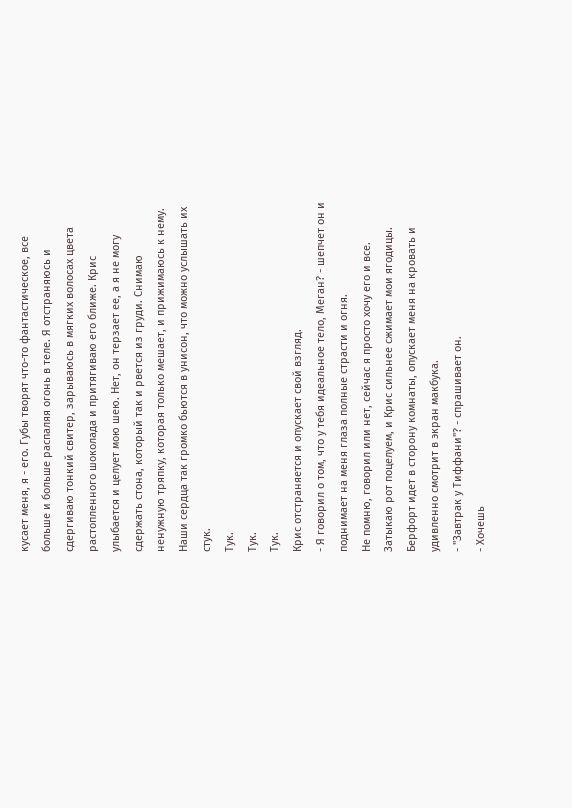кусает меня, я - его. Губы творят что-то фантастическое, все больше и больше распаляя огонь в теле. Я отстраняюсь и сдергиваю тонкий свитер, зарываюсь в мягких волосах цвета растопленного шоколада и притягиваю его ближе. Крис улыбается и целует мою шею. Нет, он терзает ее, а я не могу сдержать стона, который так и рвется из груди. Снимаю ненужную тряпку, которая только мешает, и прижимаюсь к нему. Наши сердца так громко бьются в унисон, что можно услышать их стук.
Тук.
Тук.
Тук.
Крис отстраняется и опускает свой взгляд.
- Я говорил о том, что у тебя идеальное тело, Меган? - шепчет он и поднимает на меня глаза полные страсти и огня.
Не помню, говорил или нет, сейчас я просто хочу его и все. Затыкаю рот поцелуем, и Крис сильнее сжимает мои ягодицы. Берфорт идет в сторону комнаты, опускает меня на кровать и удивленно смотрит в экран макбука.
- "Завтрак у Тиффани"? - спрашивает он.
- Хочешь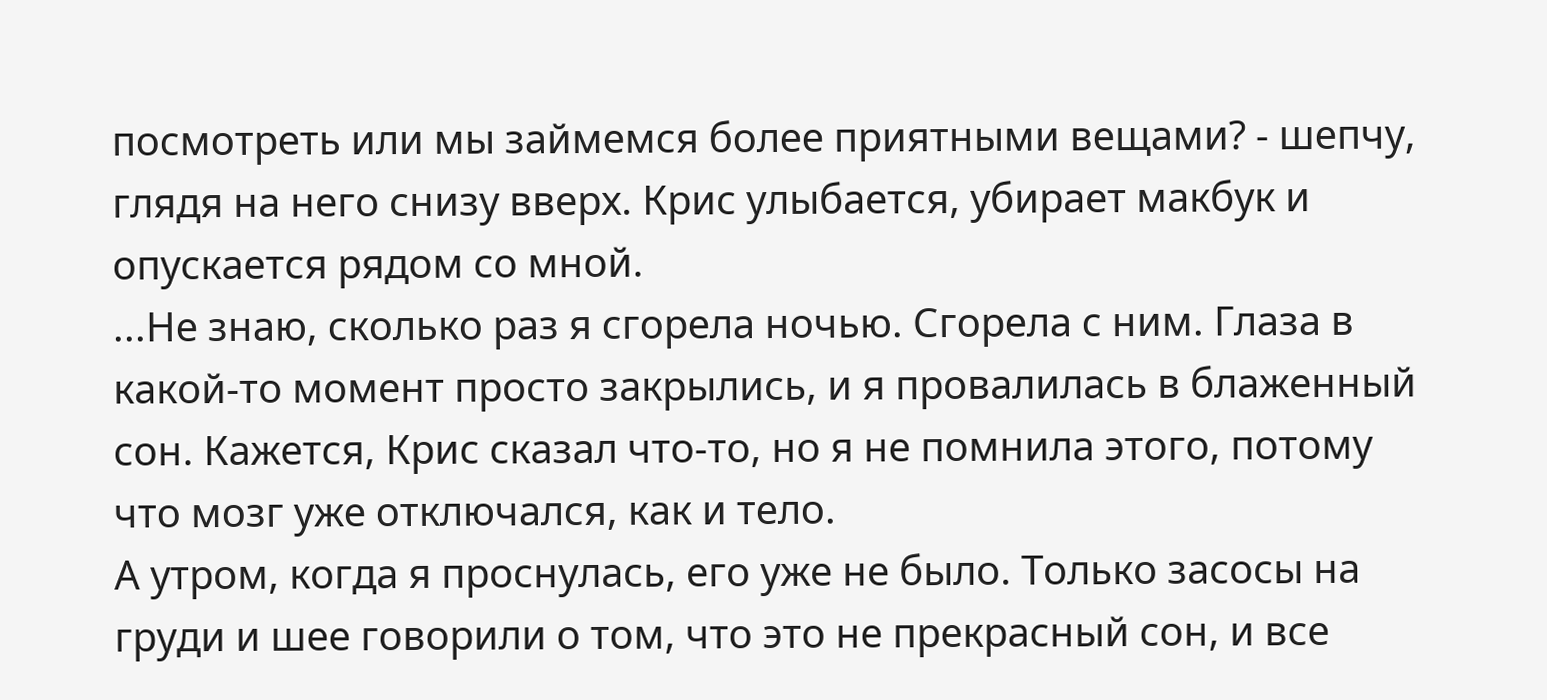посмотреть или мы займемся более приятными вещами? - шепчу, глядя на него снизу вверх. Крис улыбается, убирает макбук и опускается рядом со мной.
...Не знаю, сколько раз я сгорела ночью. Сгорела с ним. Глаза в какой-то момент просто закрылись, и я провалилась в блаженный сон. Кажется, Крис сказал что-то, но я не помнила этого, потому что мозг уже отключался, как и тело.
А утром, когда я проснулась, его уже не было. Только засосы на груди и шее говорили о том, что это не прекрасный сон, и все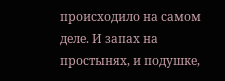происходило на самом деле. И запах на простынях, и подушке,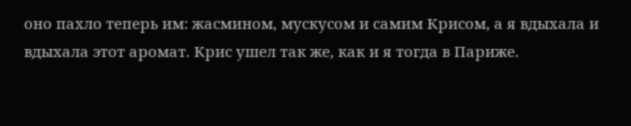оно пахло теперь им: жасмином, мускусом и самим Крисом, а я вдыхала и вдыхала этот аромат. Крис ушел так же, как и я тогда в Париже.